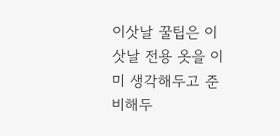이삿날 꿀팁은 이삿날 전용 옷을 이미 생각해두고 준비해두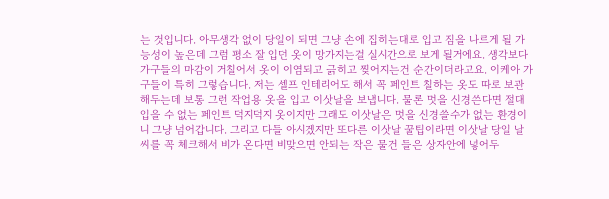는 것입니다. 아무생각 없이 당일이 되면 그냥 손에 집히는대로 입고 짐을 나르게 될 가능성이 높은데 그럼 평소 잘 입던 옷이 망가지는걸 실시간으로 보게 될거에요. 생각보다 가구들의 마감이 거칠어서 옷이 이염되고 긁히고 찢어지는건 순간이더라고요. 이케아 가구들이 특히 그렇습니다. 저는 셀프 인테리어도 해서 꼭 페인트 칠하는 옷도 따로 보관해두는데 보통 그런 작업용 옷을 입고 이삿날을 보냅니다. 물론 멋을 신경쓴다면 절대 입을 수 없는 페인트 덕지덕지 옷이지만 그래도 이삿날은 멋을 신경쓸수가 없는 환경이니 그냥 넘어갑니다. 그리고 다들 아시겠지만 또다른 이삿날 꿀팁이라면 이삿날 당일 날씨를 꼭 체크해서 비가 온다면 비맞으면 안되는 작은 물건 들은 상자안에 넣어두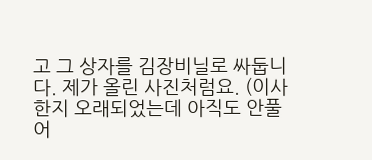고 그 상자를 김장비닐로 싸둡니다. 제가 올린 사진처럼요. (이사한지 오래되었는데 아직도 안풀어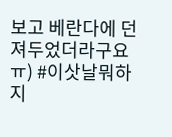보고 베란다에 던져두었더라구요 ㅠ) #이삿날뭐하지